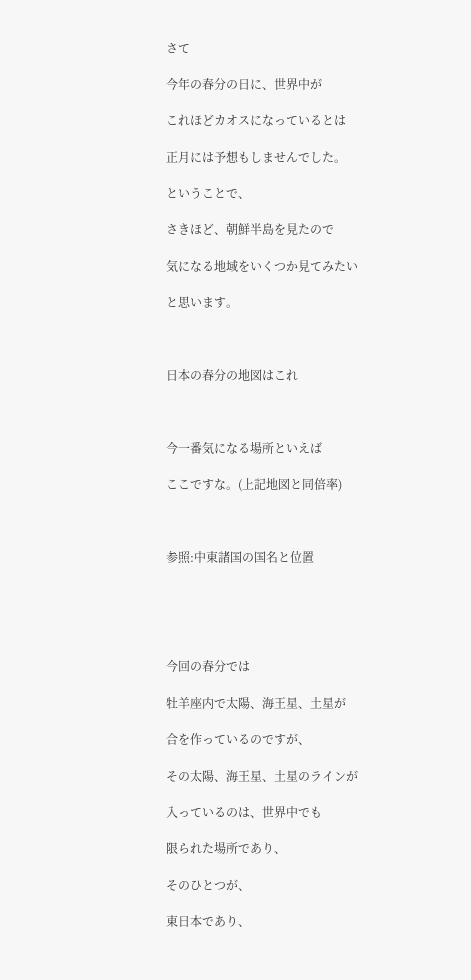さて

今年の春分の日に、世界中が

これほどカオスになっているとは

正月には予想もしませんでした。

ということで、

さきほど、朝鮮半島を見たので

気になる地域をいくつか見てみたい

と思います。



日本の春分の地図はこれ



今一番気になる場所といえば

ここですな。(上記地図と同倍率)



参照:中東諸国の国名と位置





今回の春分では

牡羊座内で太陽、海王星、土星が

合を作っているのですが、

その太陽、海王星、土星のラインが

入っているのは、世界中でも

限られた場所であり、

そのひとつが、

東日本であり、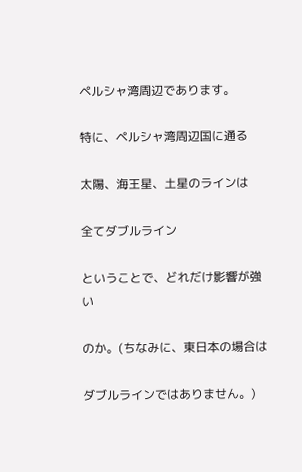ペルシャ湾周辺であります。

特に、ペルシャ湾周辺国に通る

太陽、海王星、土星のラインは

全てダブルライン

ということで、どれだけ影響が強い

のか。(ちなみに、東日本の場合は

ダブルラインではありません。)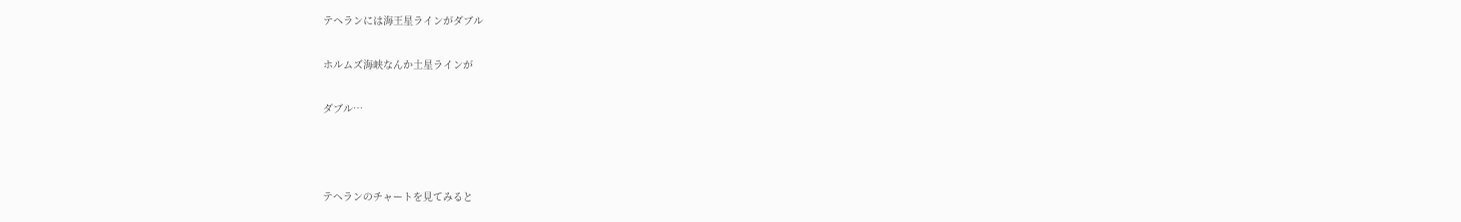テヘランには海王星ラインがダブル

ホルムズ海峡なんか土星ラインが

ダブル…



テヘランのチャートを見てみると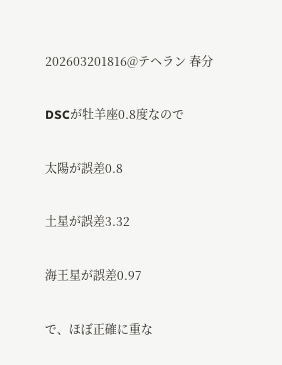202603201816@テヘラン 春分

DSCが牡羊座0.8度なので

太陽が誤差0.8

土星が誤差3.32

海王星が誤差0.97

で、ほぼ正確に重な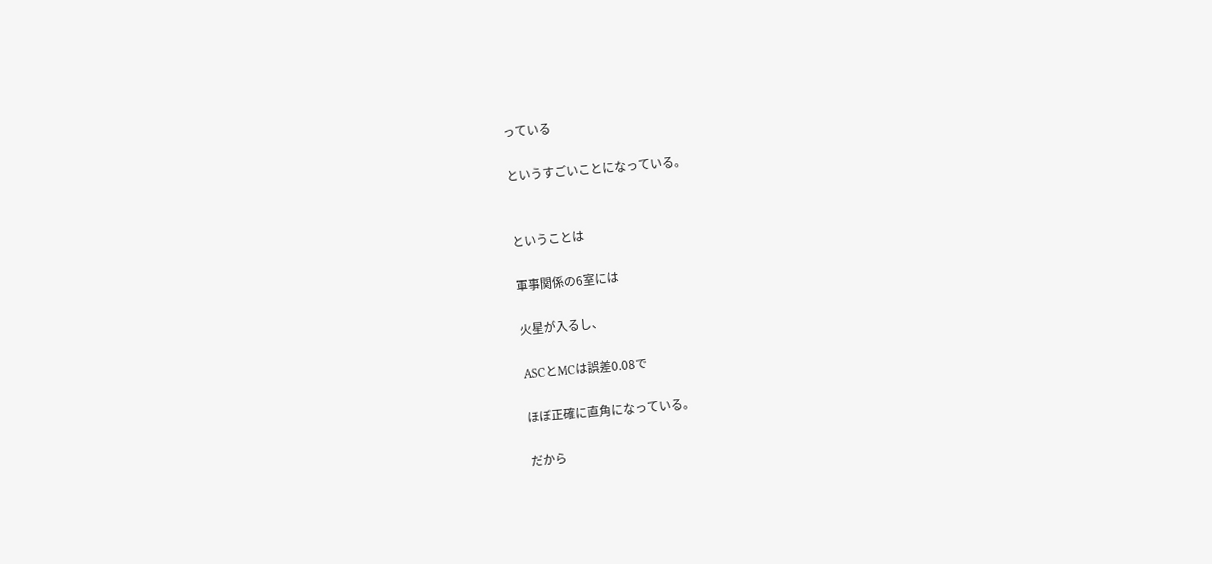っている

というすごいことになっている。


ということは

軍事関係の6室には

火星が入るし、

ASCとMCは誤差0.08で

ほぼ正確に直角になっている。

だから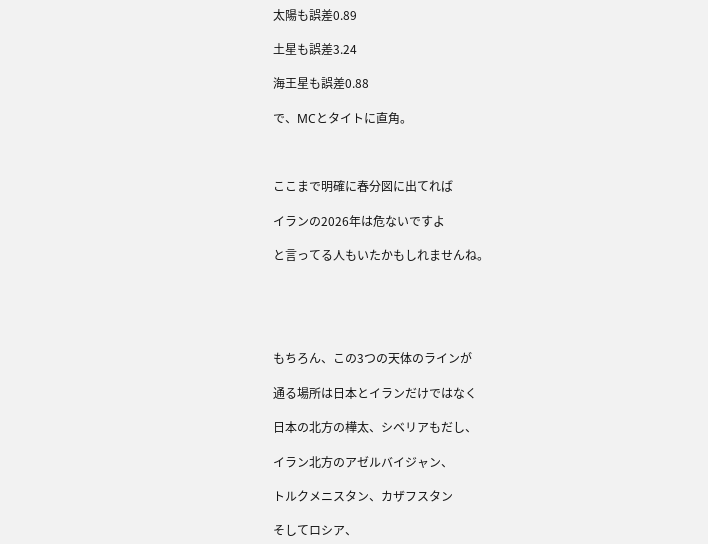太陽も誤差0.89

土星も誤差3.24

海王星も誤差0.88

で、MCとタイトに直角。



ここまで明確に春分図に出てれば

イランの2026年は危ないですよ

と言ってる人もいたかもしれませんね。





もちろん、この3つの天体のラインが

通る場所は日本とイランだけではなく

日本の北方の樺太、シベリアもだし、

イラン北方のアゼルバイジャン、

トルクメニスタン、カザフスタン

そしてロシア、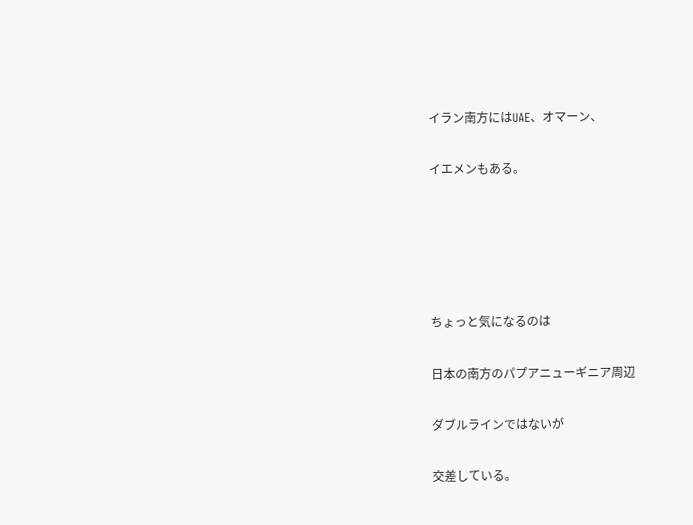イラン南方にはUAE、オマーン、

イエメンもある。





ちょっと気になるのは

日本の南方のパプアニューギニア周辺

ダブルラインではないが

交差している。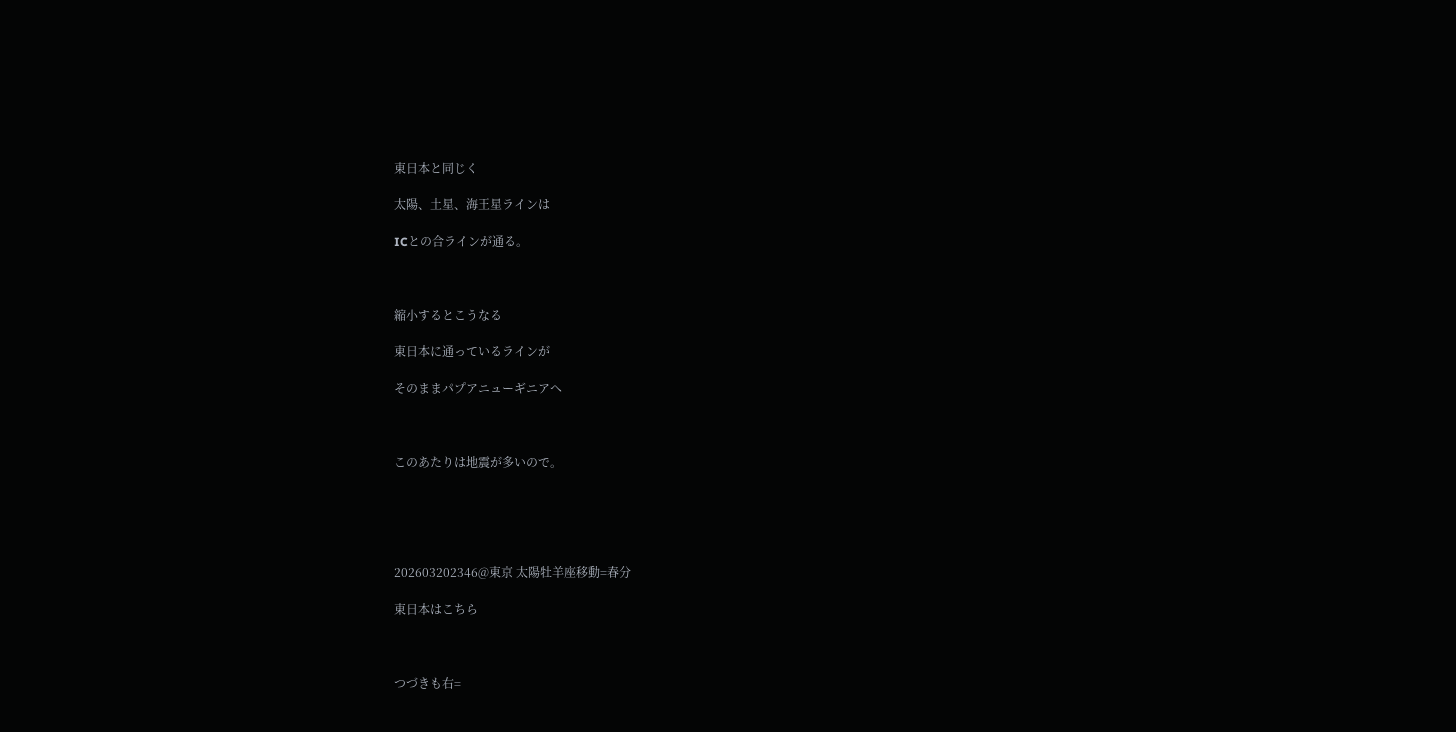東日本と同じく

太陽、土星、海王星ラインは

ICとの合ラインが通る。



縮小するとこうなる

東日本に通っているラインが

そのままパプアニューギニアへ



このあたりは地震が多いので。





202603202346@東京 太陽牡羊座移動=春分

東日本はこちら



つづきも右=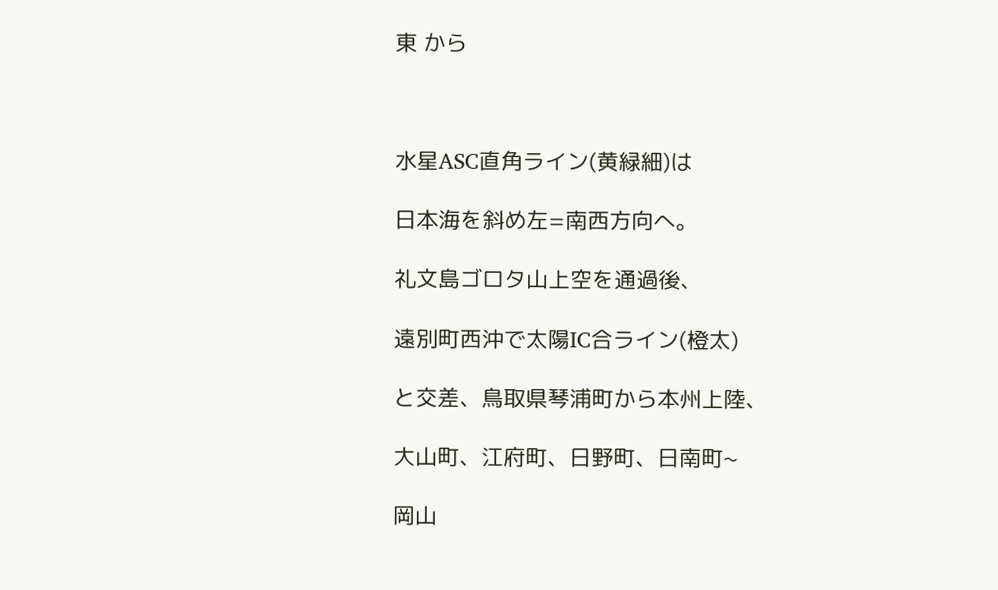東 から



水星ASC直角ライン(黄緑細)は

日本海を斜め左=南西方向へ。

礼文島ゴロタ山上空を通過後、

遠別町西沖で太陽IC合ライン(橙太)

と交差、鳥取県琴浦町から本州上陸、

大山町、江府町、日野町、日南町~

岡山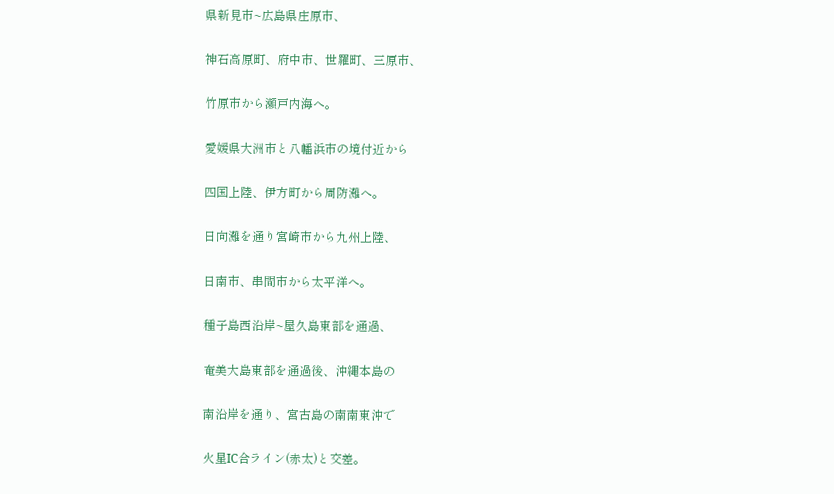県新見市~広島県庄原市、

神石高原町、府中市、世羅町、三原市、

竹原市から瀬戸内海へ。

愛媛県大洲市と八幡浜市の境付近から

四国上陸、伊方町から周防灘へ。

日向灘を通り宮崎市から九州上陸、

日南市、串間市から太平洋へ。

種子島西沿岸~屋久島東部を通過、

奄美大島東部を通過後、沖縄本島の

南沿岸を通り、宮古島の南南東沖で

火星IC合ライン(赤太)と交差。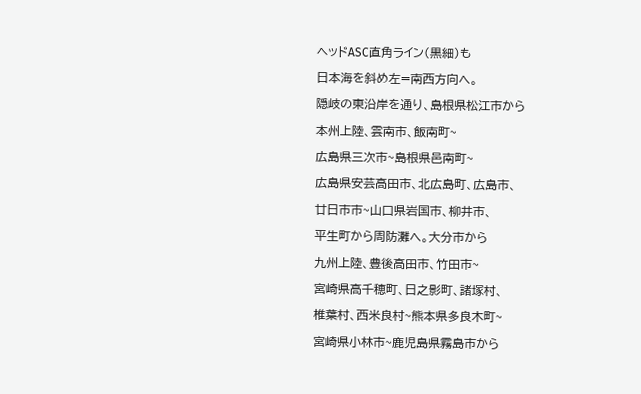ヘッドASC直角ライン(黒細)も

日本海を斜め左=南西方向へ。

隠岐の東沿岸を通り、島根県松江市から

本州上陸、雲南市、飯南町~

広島県三次市~島根県邑南町~

広島県安芸高田市、北広島町、広島市、

廿日市市~山口県岩国市、柳井市、

平生町から周防灘へ。大分市から

九州上陸、豊後高田市、竹田市~

宮崎県高千穂町、日之影町、諸塚村、

椎葉村、西米良村~熊本県多良木町~

宮崎県小林市~鹿児島県霧島市から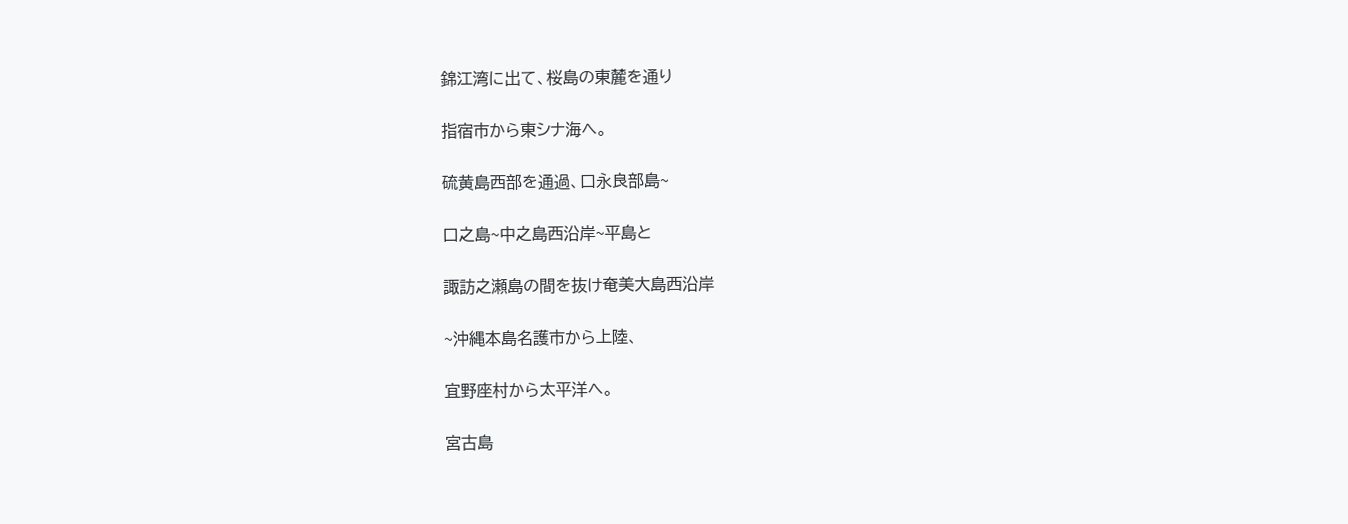錦江湾に出て、桜島の東麓を通り

指宿市から東シナ海へ。

硫黄島西部を通過、口永良部島~

口之島~中之島西沿岸~平島と

諏訪之瀬島の間を抜け奄美大島西沿岸

~沖縄本島名護市から上陸、

宜野座村から太平洋へ。

宮古島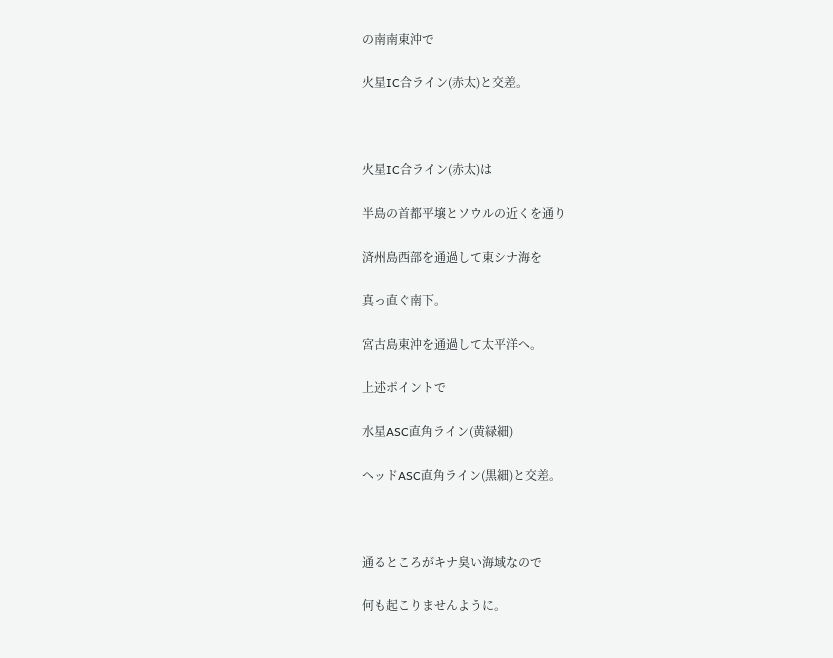の南南東沖で

火星IC合ライン(赤太)と交差。



火星IC合ライン(赤太)は

半島の首都平壌とソウルの近くを通り

済州島西部を通過して東シナ海を

真っ直ぐ南下。

宮古島東沖を通過して太平洋へ。

上述ポイントで

水星ASC直角ライン(黄緑細)

ヘッドASC直角ライン(黒細)と交差。



通るところがキナ臭い海域なので

何も起こりませんように。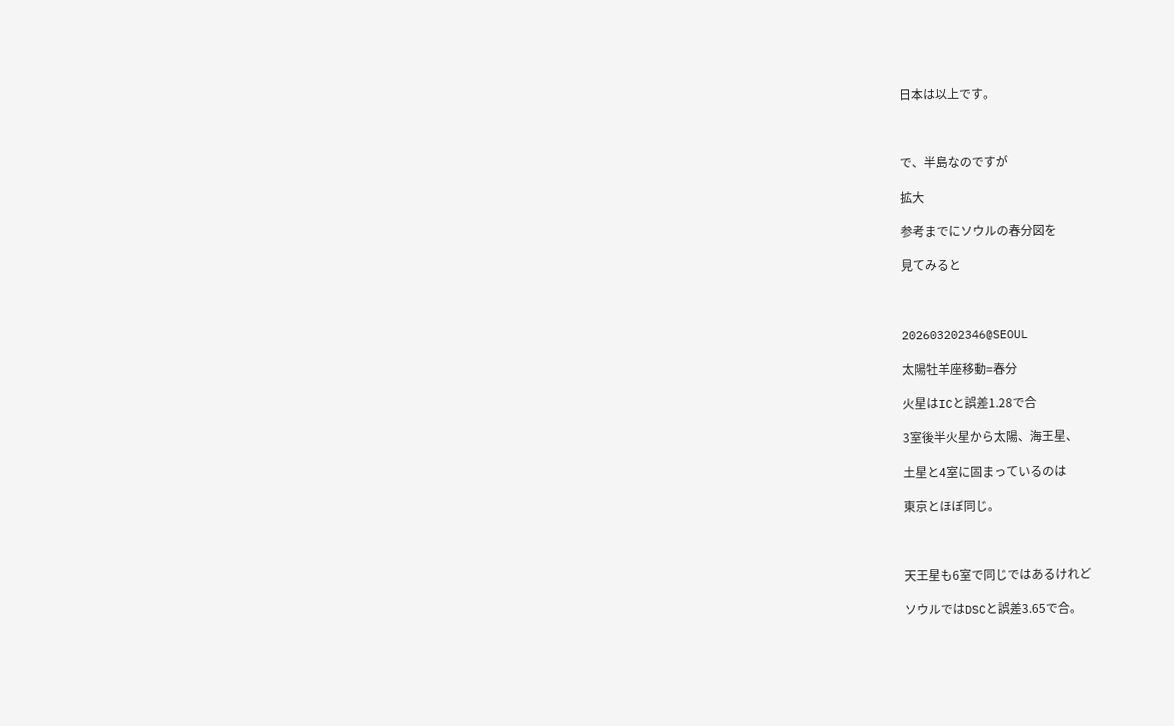日本は以上です。



で、半島なのですが

拡大

参考までにソウルの春分図を

見てみると



202603202346@SEOUL

太陽牡羊座移動=春分

火星はICと誤差1.28で合

3室後半火星から太陽、海王星、

土星と4室に固まっているのは

東京とほぼ同じ。



天王星も6室で同じではあるけれど

ソウルではDSCと誤差3.65で合。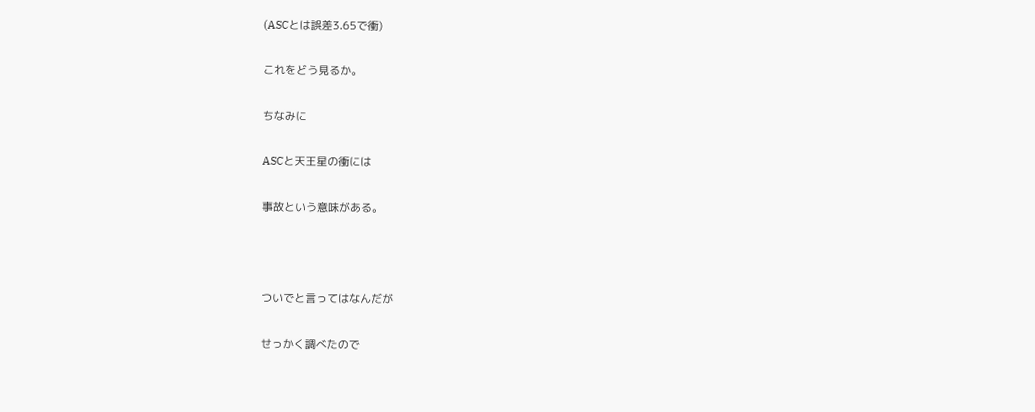(ASCとは誤差3.65で衝)

これをどう見るか。

ちなみに

ASCと天王星の衝には

事故という意味がある。



ついでと言ってはなんだが

せっかく調べたので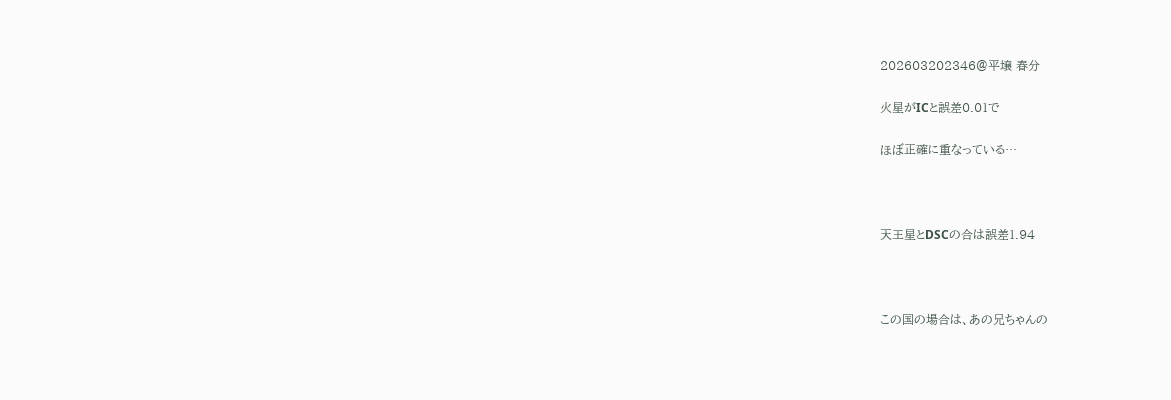202603202346@平壌 春分

火星がICと誤差0.01で

ほぼ正確に重なっている…



天王星とDSCの合は誤差1.94



この国の場合は、あの兄ちゃんの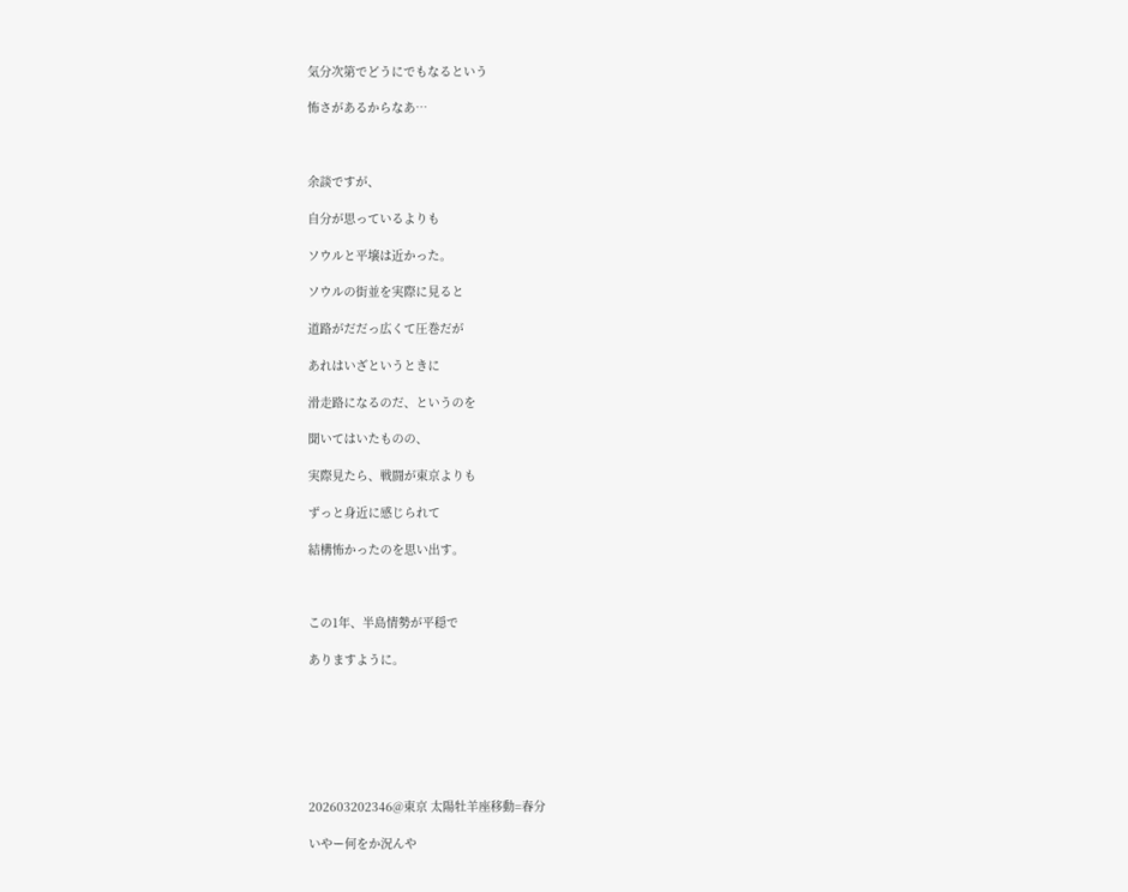気分次第でどうにでもなるという

怖さがあるからなあ…



余談ですが、

自分が思っているよりも

ソウルと平壌は近かった。

ソウルの街並を実際に見ると

道路がだだっ広くて圧巻だが

あれはいざというときに

滑走路になるのだ、というのを

聞いてはいたものの、

実際見たら、戦闘が東京よりも

ずっと身近に感じられて

結構怖かったのを思い出す。



この1年、半島情勢が平穏で

ありますように。







202603202346@東京 太陽牡羊座移動=春分

いやー何をか況んや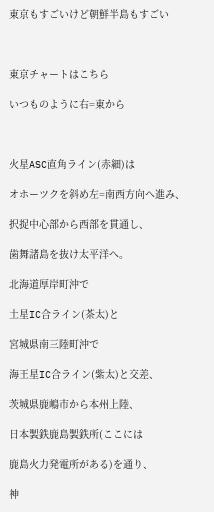東京もすごいけど朝鮮半島もすごい



東京チャートはこちら

いつものように右=東から



火星ASC直角ライン(赤細)は

オホーツクを斜め左=南西方向へ進み、

択捉中心部から西部を貫通し、

歯舞諸島を抜け太平洋へ。

北海道厚岸町沖で

土星IC合ライン(茶太)と

宮城県南三陸町沖で

海王星IC合ライン(紫太)と交差、

茨城県鹿嶋市から本州上陸、

日本製鉄鹿島製鉄所(ここには

鹿島火力発電所がある)を通り、

神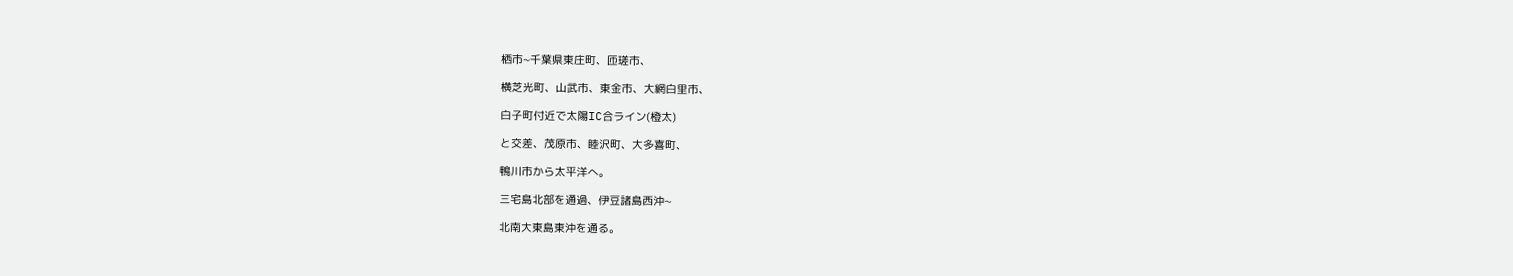栖市~千葉県東庄町、匝瑳市、

横芝光町、山武市、東金市、大網白里市、

白子町付近で太陽IC合ライン(橙太)

と交差、茂原市、睦沢町、大多喜町、

鴨川市から太平洋へ。

三宅島北部を通過、伊豆諸島西沖~

北南大東島東沖を通る。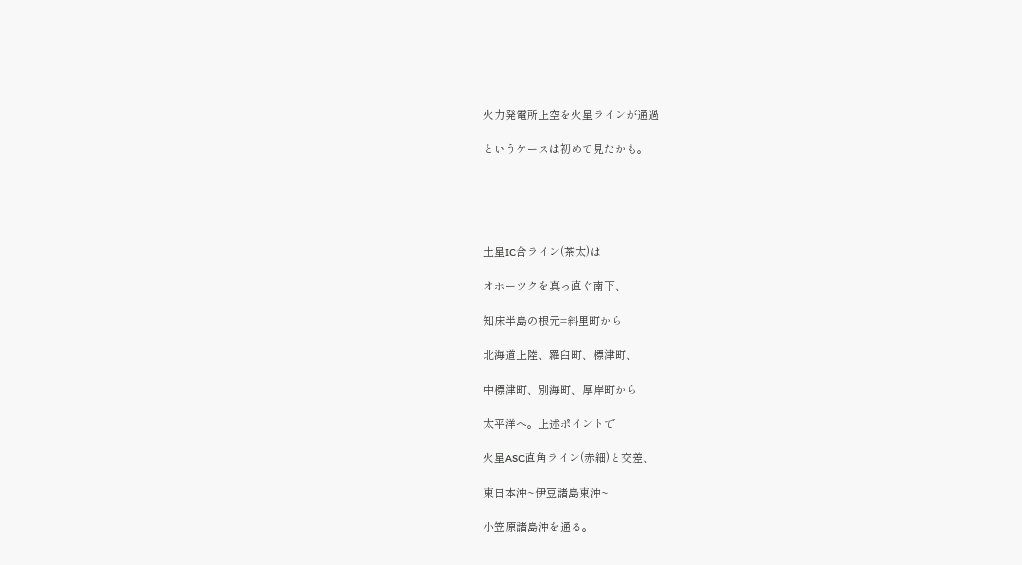火力発電所上空を火星ラインが通過

というケースは初めて見たかも。





土星IC合ライン(茶太)は

オホーツクを真っ直ぐ南下、

知床半島の根元=斜里町から

北海道上陸、羅臼町、標津町、

中標津町、別海町、厚岸町から

太平洋へ。上述ポイントで

火星ASC直角ライン(赤細)と交差、

東日本沖~伊豆諸島東沖~

小笠原諸島沖を通る。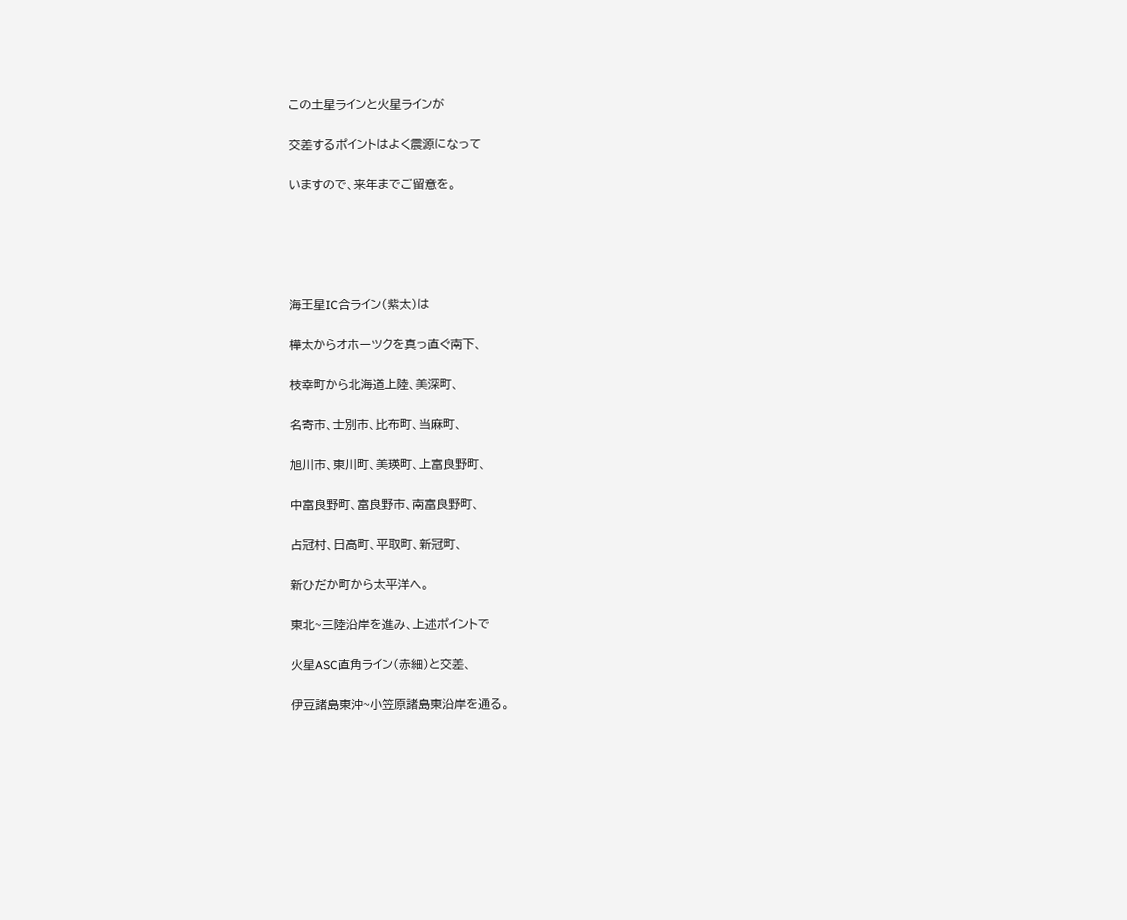この土星ラインと火星ラインが

交差するポイントはよく震源になって

いますので、来年までご留意を。





海王星IC合ライン(紫太)は

樺太からオホーツクを真っ直ぐ南下、

枝幸町から北海道上陸、美深町、

名寄市、士別市、比布町、当麻町、

旭川市、東川町、美瑛町、上富良野町、

中富良野町、富良野市、南富良野町、

占冠村、日高町、平取町、新冠町、

新ひだか町から太平洋へ。

東北~三陸沿岸を進み、上述ポイントで

火星ASC直角ライン(赤細)と交差、

伊豆諸島東沖~小笠原諸島東沿岸を通る。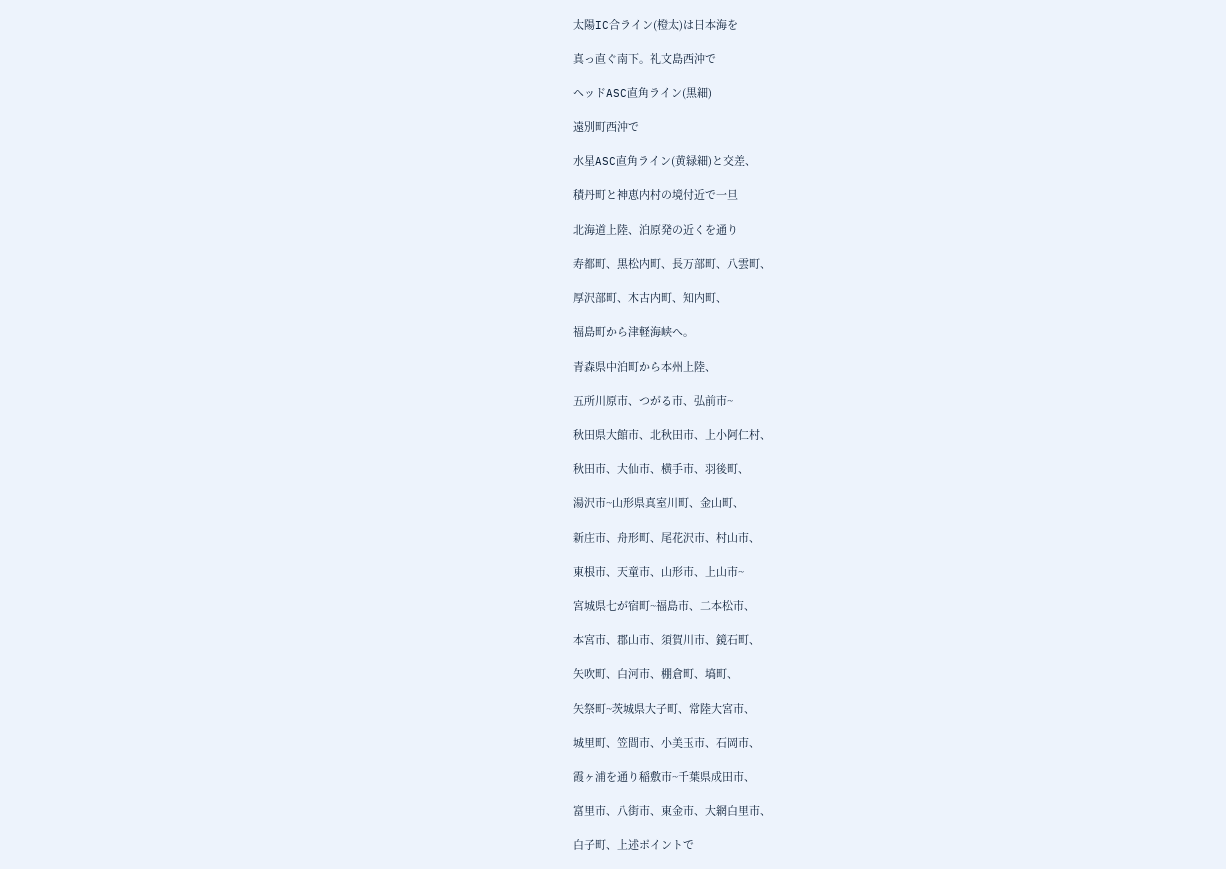太陽IC合ライン(橙太)は日本海を

真っ直ぐ南下。礼文島西沖で

ヘッドASC直角ライン(黒細)

遠別町西沖で

水星ASC直角ライン(黄緑細)と交差、

積丹町と神恵内村の境付近で一旦

北海道上陸、泊原発の近くを通り

寿都町、黒松内町、長万部町、八雲町、

厚沢部町、木古内町、知内町、

福島町から津軽海峡へ。

青森県中泊町から本州上陸、

五所川原市、つがる市、弘前市~

秋田県大館市、北秋田市、上小阿仁村、

秋田市、大仙市、横手市、羽後町、

湯沢市~山形県真室川町、金山町、

新庄市、舟形町、尾花沢市、村山市、

東根市、天童市、山形市、上山市~

宮城県七が宿町~福島市、二本松市、

本宮市、郡山市、須賀川市、鏡石町、

矢吹町、白河市、棚倉町、塙町、

矢祭町~茨城県大子町、常陸大宮市、

城里町、笠間市、小美玉市、石岡市、

霞ヶ浦を通り稲敷市~千葉県成田市、

富里市、八街市、東金市、大網白里市、

白子町、上述ポイントで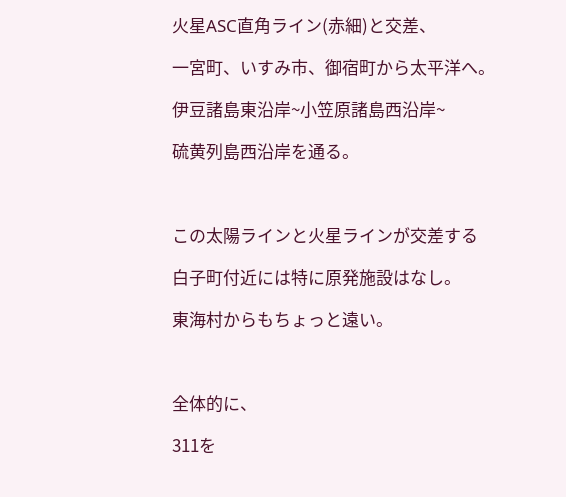火星ASC直角ライン(赤細)と交差、

一宮町、いすみ市、御宿町から太平洋へ。

伊豆諸島東沿岸~小笠原諸島西沿岸~

硫黄列島西沿岸を通る。



この太陽ラインと火星ラインが交差する

白子町付近には特に原発施設はなし。

東海村からもちょっと遠い。



全体的に、

311を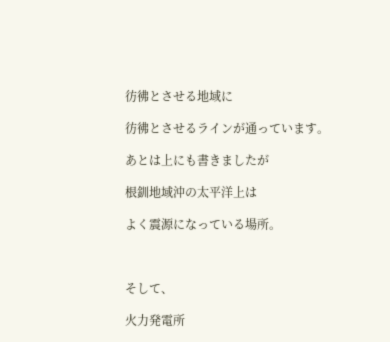彷彿とさせる地域に

彷彿とさせるラインが通っています。

あとは上にも書きましたが

根釧地域沖の太平洋上は

よく震源になっている場所。



そして、

火力発電所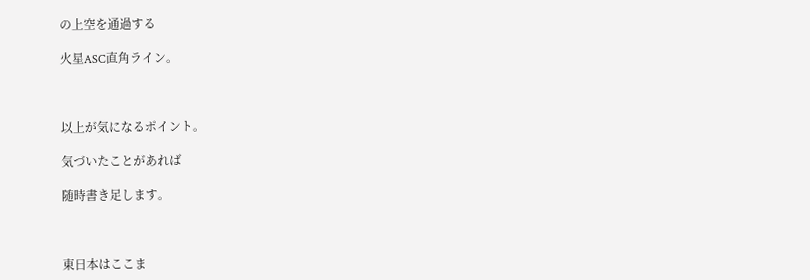の上空を通過する

火星ASC直角ライン。



以上が気になるポイント。

気づいたことがあれば

随時書き足します。



東日本はここま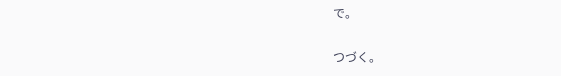で。

つづく。